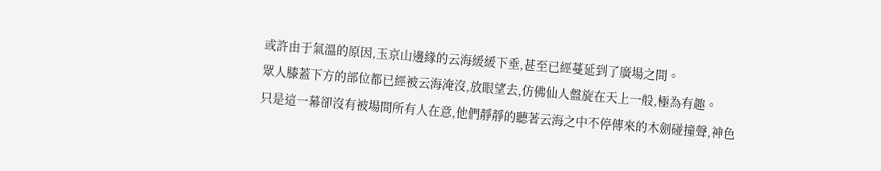或許由于氣溫的原因,玉京山邊緣的云海緩緩下垂,甚至已經蔓延到了廣場之間。
眾人膝蓋下方的部位都已經被云海淹沒,放眼望去,仿佛仙人盤旋在天上一般,極為有趣。
只是這一幕卻沒有被場間所有人在意,他們靜靜的聽著云海之中不停傳來的木劍碰撞聲,神色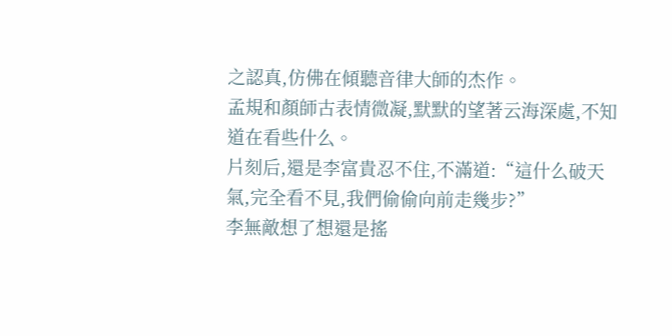之認真,仿佛在傾聽音律大師的杰作。
孟規和顏師古表情微凝,默默的望著云海深處,不知道在看些什么。
片刻后,還是李富貴忍不住,不滿道:“這什么破天氣,完全看不見,我們偷偷向前走幾步?”
李無敵想了想還是搖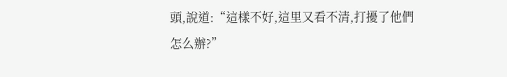頭,說道:“這樣不好,這里又看不清,打擾了他們怎么辦?”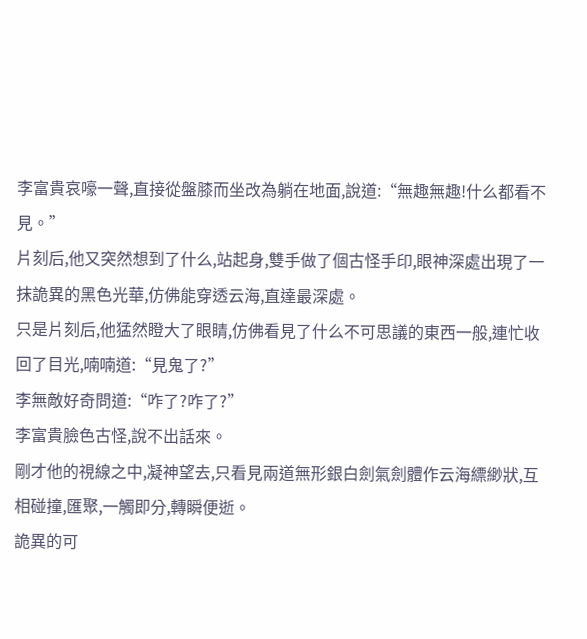李富貴哀嚎一聲,直接從盤膝而坐改為躺在地面,說道:“無趣無趣!什么都看不見。”
片刻后,他又突然想到了什么,站起身,雙手做了個古怪手印,眼神深處出現了一抹詭異的黑色光華,仿佛能穿透云海,直達最深處。
只是片刻后,他猛然瞪大了眼睛,仿佛看見了什么不可思議的東西一般,連忙收回了目光,喃喃道:“見鬼了?”
李無敵好奇問道:“咋了?咋了?”
李富貴臉色古怪,說不出話來。
剛才他的視線之中,凝神望去,只看見兩道無形銀白劍氣劍體作云海縹緲狀,互相碰撞,匯聚,一觸即分,轉瞬便逝。
詭異的可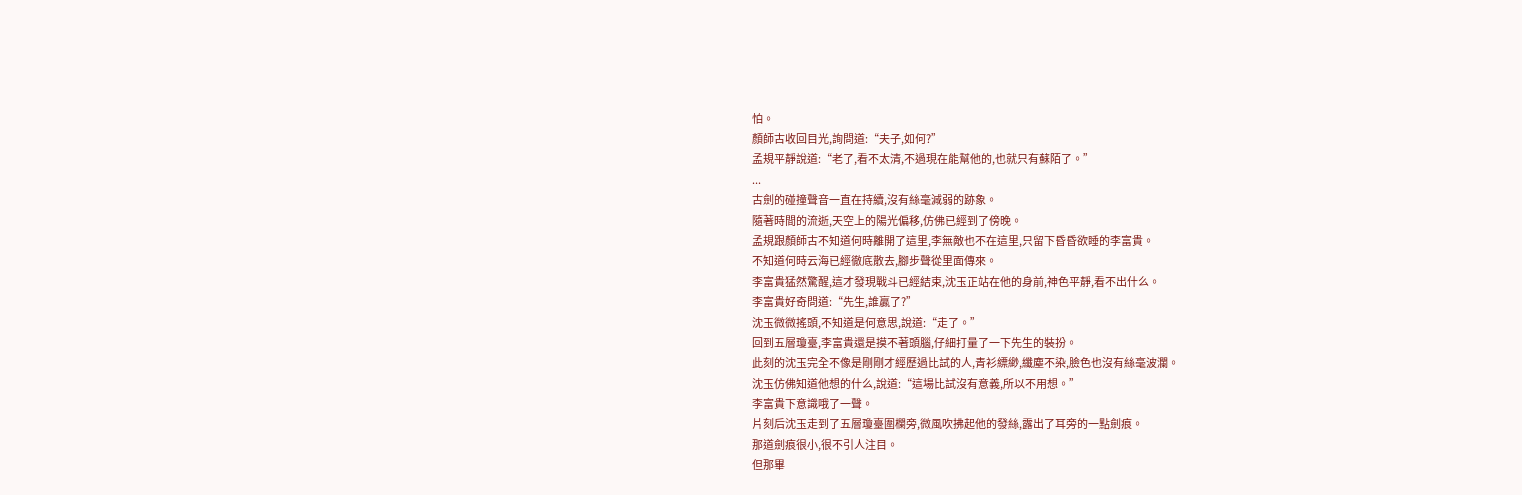怕。
顏師古收回目光,詢問道:“夫子,如何?”
孟規平靜說道:“老了,看不太清,不過現在能幫他的,也就只有蘇陌了。”
...
古劍的碰撞聲音一直在持續,沒有絲毫減弱的跡象。
隨著時間的流逝,天空上的陽光偏移,仿佛已經到了傍晚。
孟規跟顏師古不知道何時離開了這里,李無敵也不在這里,只留下昏昏欲睡的李富貴。
不知道何時云海已經徹底散去,腳步聲從里面傳來。
李富貴猛然驚醒,這才發現戰斗已經結束,沈玉正站在他的身前,神色平靜,看不出什么。
李富貴好奇問道:“先生,誰贏了?”
沈玉微微搖頭,不知道是何意思,說道:“走了。”
回到五層瓊臺,李富貴還是摸不著頭腦,仔細打量了一下先生的裝扮。
此刻的沈玉完全不像是剛剛才經歷過比試的人,青衫縹緲,纖塵不染,臉色也沒有絲毫波瀾。
沈玉仿佛知道他想的什么,說道:“這場比試沒有意義,所以不用想。”
李富貴下意識哦了一聲。
片刻后沈玉走到了五層瓊臺圍欄旁,微風吹拂起他的發絲,露出了耳旁的一點劍痕。
那道劍痕很小,很不引人注目。
但那畢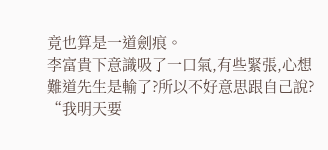竟也算是一道劍痕。
李富貴下意識吸了一口氣,有些緊張,心想難道先生是輸了?所以不好意思跟自己說?
“我明天要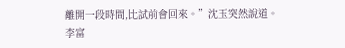離開一段時間,比試前會回來。”沈玉突然說道。
李富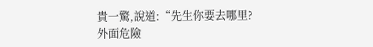貴一驚,說道:“先生你要去哪里?外面危險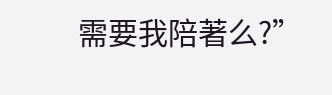需要我陪著么?”